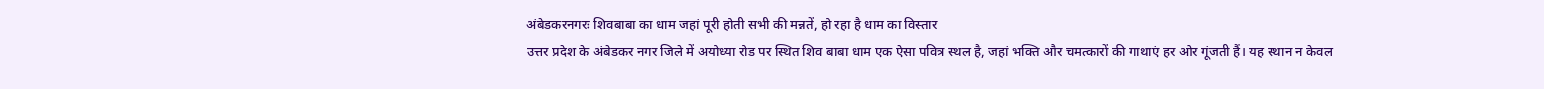अंबेडकरनगरः शिवबाबा का धाम जहां पूरी होती सभी की मन्नतें, हो रहा है धाम का विस्तार
उत्तर प्रदेश के अंबेडकर नगर जिले में अयोध्या रोड पर स्थित शिव बाबा धाम एक ऐसा पवित्र स्थल है, जहां भक्ति और चमत्कारों की गाथाएं हर ओर गूंजती हैं। यह स्थान न केवल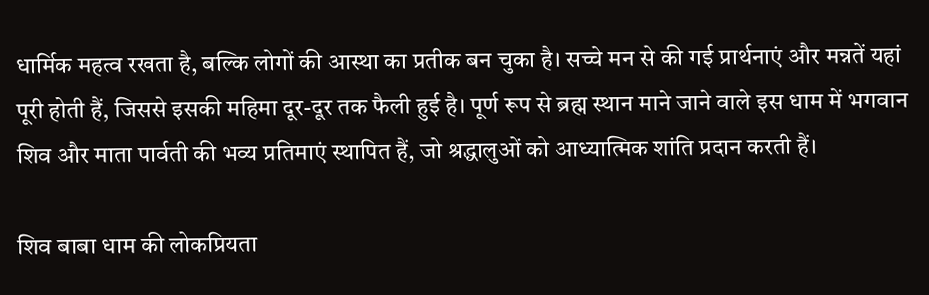धार्मिक महत्व रखता है, बल्कि लोगों की आस्था का प्रतीक बन चुका है। सच्चे मन से की गई प्रार्थनाएं और मन्नतें यहां पूरी होती हैं, जिससे इसकी महिमा दूर-दूर तक फैली हुई है। पूर्ण रूप से ब्रह्म स्थान माने जाने वाले इस धाम में भगवान शिव और माता पार्वती की भव्य प्रतिमाएं स्थापित हैं, जो श्रद्धालुओं को आध्यात्मिक शांति प्रदान करती हैं।

शिव बाबा धाम की लोकप्रियता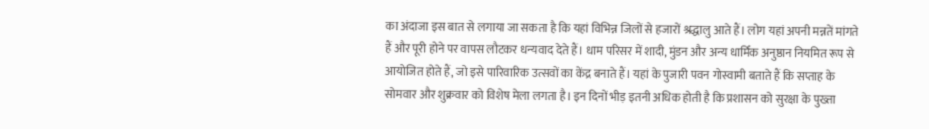का अंदाजा इस बात से लगाया जा सकता है कि यहां विभिन्न जिलों से हजारों श्रद्धालु आते हैं। लोग यहां अपनी मन्नतें मांगते हैं और पूरी होने पर वापस लौटकर धन्यवाद देते हैं। धाम परिसर में शादी, मुंडन और अन्य धार्मिक अनुष्ठान नियमित रूप से आयोजित होते हैं, जो इसे पारिवारिक उत्सवों का केंद्र बनाते हैं। यहां के पुजारी पवन गोस्वामी बताते हैं कि सप्ताह के सोमवार और शुक्रवार को विशेष मेला लगता है। इन दिनों भीड़ इतनी अधिक होती है कि प्रशासन को सुरक्षा के पुख्ता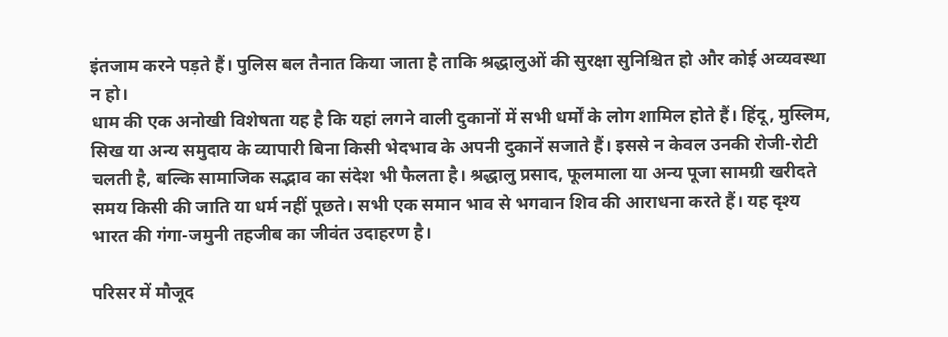इंतजाम करने पड़ते हैं। पुलिस बल तैनात किया जाता है ताकि श्रद्धालुओं की सुरक्षा सुनिश्चित हो और कोई अव्यवस्था न हो।
धाम की एक अनोखी विशेषता यह है कि यहां लगने वाली दुकानों में सभी धर्मों के लोग शामिल होते हैं। हिंदू, मुस्लिम, सिख या अन्य समुदाय के व्यापारी बिना किसी भेदभाव के अपनी दुकानें सजाते हैं। इससे न केवल उनकी रोजी-रोटी चलती है, बल्कि सामाजिक सद्भाव का संदेश भी फैलता है। श्रद्धालु प्रसाद, फूलमाला या अन्य पूजा सामग्री खरीदते समय किसी की जाति या धर्म नहीं पूछते। सभी एक समान भाव से भगवान शिव की आराधना करते हैं। यह दृश्य भारत की गंगा-जमुनी तहजीब का जीवंत उदाहरण है।

परिसर में मौजूद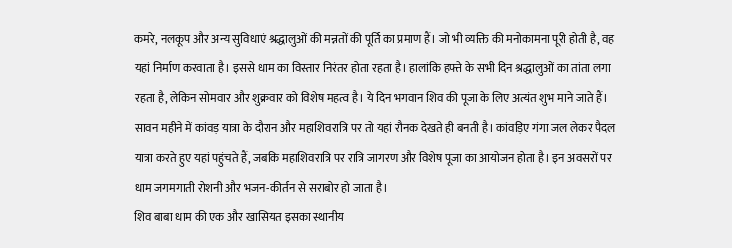कमरे, नलकूप और अन्य सुविधाएं श्रद्धालुओं की मन्नतों की पूर्ति का प्रमाण हैं। जो भी व्यक्ति की मनोकामना पूरी होती है, वह यहां निर्माण करवाता है। इससे धाम का विस्तार निरंतर होता रहता है। हालांकि हफ्ते के सभी दिन श्रद्धालुओं का तांता लगा रहता है, लेकिन सोमवार और शुक्रवार को विशेष महत्व है। ये दिन भगवान शिव की पूजा के लिए अत्यंत शुभ माने जाते हैं। सावन महीने में कांवड़ यात्रा के दौरान और महाशिवरात्रि पर तो यहां रौनक देखते ही बनती है। कांवड़िए गंगा जल लेकर पैदल यात्रा करते हुए यहां पहुंचते हैं, जबकि महाशिवरात्रि पर रात्रि जागरण और विशेष पूजा का आयोजन होता है। इन अवसरों पर धाम जगमगाती रोशनी और भजन-कीर्तन से सराबोर हो जाता है।
शिव बाबा धाम की एक और खासियत इसका स्थानीय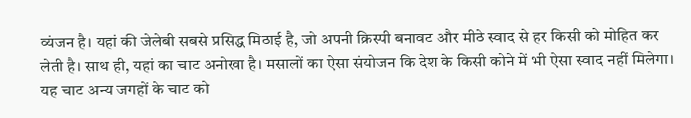व्यंजन है। यहां की जेलेबी सबसे प्रसिद्ध मिठाई है, जो अपनी क्रिस्पी बनावट और मीठे स्वाद से हर किसी को मोहित कर लेती है। साथ ही, यहां का चाट अनोखा है। मसालों का ऐसा संयोजन कि देश के किसी कोने में भी ऐसा स्वाद नहीं मिलेगा। यह चाट अन्य जगहों के चाट को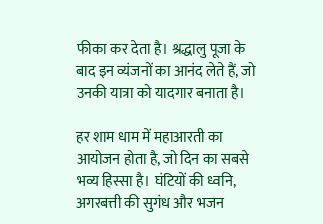फीका कर देता है। श्रद्धालु पूजा के बाद इन व्यंजनों का आनंद लेते हैं, जो उनकी यात्रा को यादगार बनाता है।

हर शाम धाम में महाआरती का आयोजन होता है, जो दिन का सबसे भव्य हिस्सा है। घंटियों की ध्वनि, अगरबत्ती की सुगंध और भजन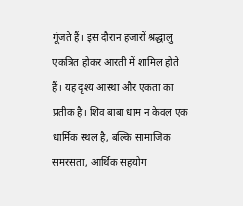गूंजते हैं। इस दौरान हजारों श्रद्धालु एकत्रित होकर आरती में शामिल होते हैं। यह दृश्य आस्था और एकता का प्रतीक है। शिव बाबा धाम न केवल एक धार्मिक स्थल है, बल्कि सामाजिक समरसता, आर्थिक सहयोग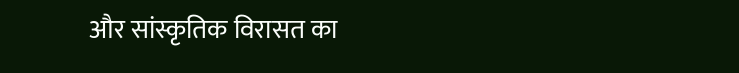और सांस्कृतिक विरासत का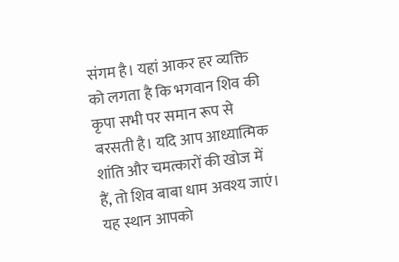संगम है। यहां आकर हर व्यक्ति को लगता है कि भगवान शिव की कृपा सभी पर समान रूप से बरसती है। यदि आप आध्यात्मिक शांति और चमत्कारों की खोज में हैं, तो शिव बाबा धाम अवश्य जाएं। यह स्थान आपको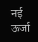नई ऊर्जा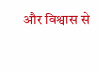और विश्वास से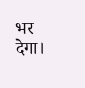भर देगा।